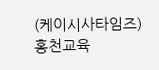(케이시사타임즈) 홍천교육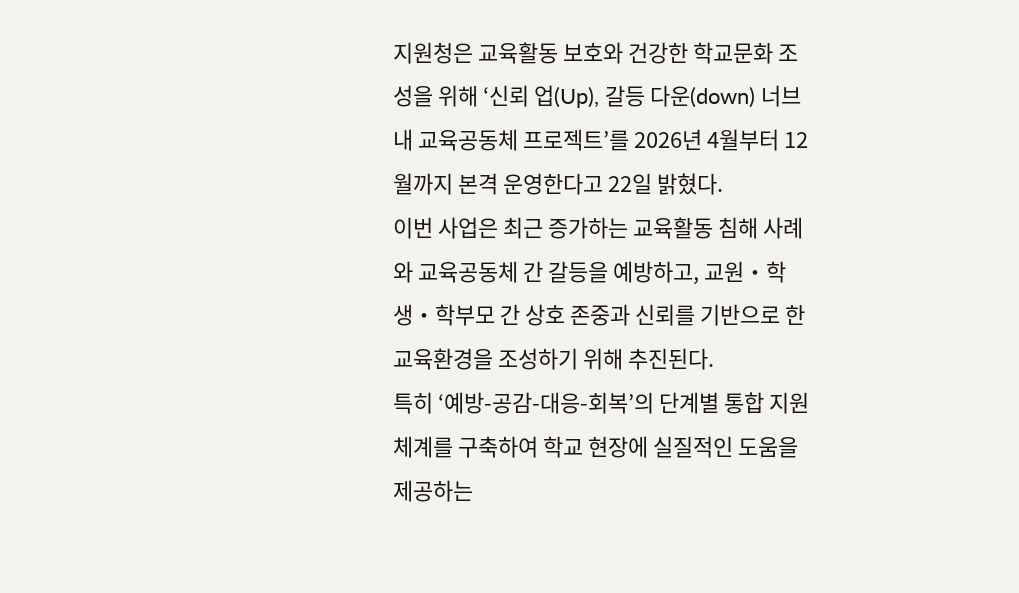지원청은 교육활동 보호와 건강한 학교문화 조성을 위해 ‘신뢰 업(Up), 갈등 다운(down) 너브내 교육공동체 프로젝트’를 2026년 4월부터 12월까지 본격 운영한다고 22일 밝혔다.
이번 사업은 최근 증가하는 교육활동 침해 사례와 교육공동체 간 갈등을 예방하고, 교원・학생・학부모 간 상호 존중과 신뢰를 기반으로 한 교육환경을 조성하기 위해 추진된다.
특히 ‘예방-공감-대응-회복’의 단계별 통합 지원체계를 구축하여 학교 현장에 실질적인 도움을 제공하는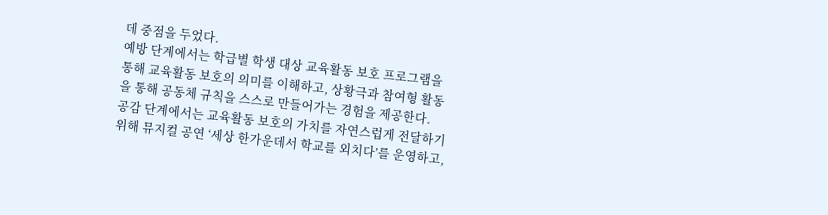데 중점을 두었다.
예방 단계에서는 학급별 학생 대상 교육활동 보호 프로그램을 통해 교육활동 보호의 의미를 이해하고, 상황극과 참여형 활동을 통해 공동체 규칙을 스스로 만들어가는 경험을 제공한다.
공감 단계에서는 교육활동 보호의 가치를 자연스럽게 전달하기 위해 뮤지컬 공연 ‘세상 한가운데서 학교를 외치다’를 운영하고,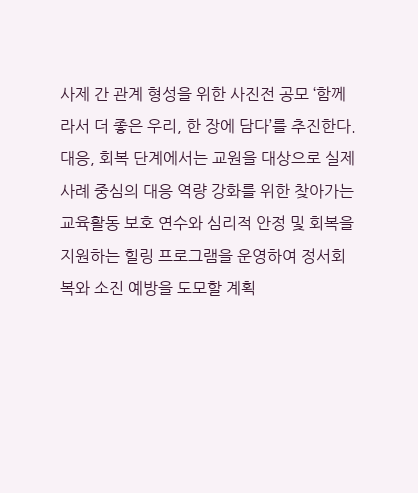사제 간 관계 형성을 위한 사진전 공모 ‘함께라서 더 좋은 우리, 한 장에 담다’를 추진한다.
대응, 회복 단계에서는 교원을 대상으로 실제 사례 중심의 대응 역량 강화를 위한 찾아가는 교육활동 보호 연수와 심리적 안정 및 회복을 지원하는 힐링 프로그램을 운영하여 정서회복와 소진 예방을 도모할 계획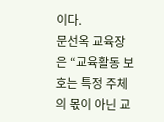이다.
문선옥 교육장은 “교육활동 보호는 특정 주체의 몫이 아닌 교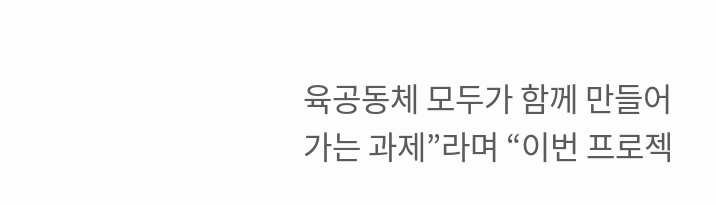육공동체 모두가 함께 만들어가는 과제”라며 “이번 프로젝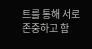트를 통해 서로 존중하고 함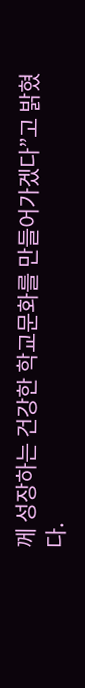께 성장하는 건강한 학교문화를 만들어가겠다”고 밝혔다.